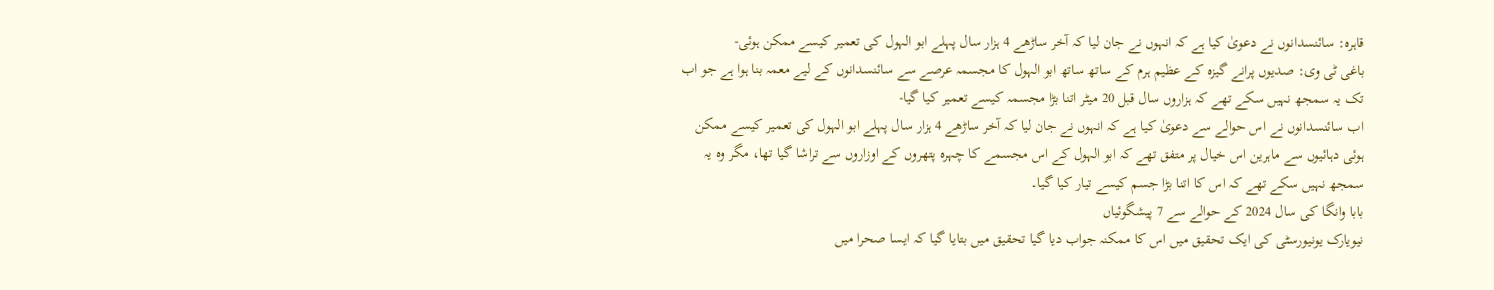قاہرہ: سائنسدانوں نے دعویٰ کیا ہے کہ انہوں نے جان لیا کہ آخر ساڑھے 4 ہزار سال پہلے ابو الہول کی تعمیر کیسے ممکن ہوئی-
باغی ٹی وی: صدیوں پرانے گیزہ کے عظیم ہرم کے ساتھ ساتھ ابو الہول کا مجسمہ عرصے سے سائنسدانوں کے لیے معمہ بنا ہوا ہے جو اب تک یہ سمجھ نہیں سکے تھے کہ ہزاروں سال قبل 20 میٹر اتنا بڑا مجسمہ کیسے تعمیر کیا گیا-
اب سائنسدانوں نے اس حوالے سے دعویٰ کیا ہے کہ انہوں نے جان لیا کہ آخر ساڑھے 4 ہزار سال پہلے ابو الہول کی تعمیر کیسے ممکن ہوئی دہائیوں سے ماہرین اس خیال پر متفق تھے کہ ابو الہول کے اس مجسمے کا چہرہ پتھروں کے اوزاروں سے تراشا گیا تھا، مگر وہ یہ سمجھ نہیں سکے تھے کہ اس کا اتنا بڑا جسم کیسے تیار کیا گیا۔
بابا وانگا کی سال 2024 کے حوالے سے 7 پیشگوئیاں
نیویارک یونیورسٹی کی ایک تحقیق میں اس کا ممکنہ جواب دیا گیا تحقیق میں بتایا گیا کہ ایسا صحرا میں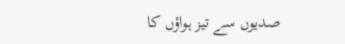صدیوں سے تیز ہواؤں کا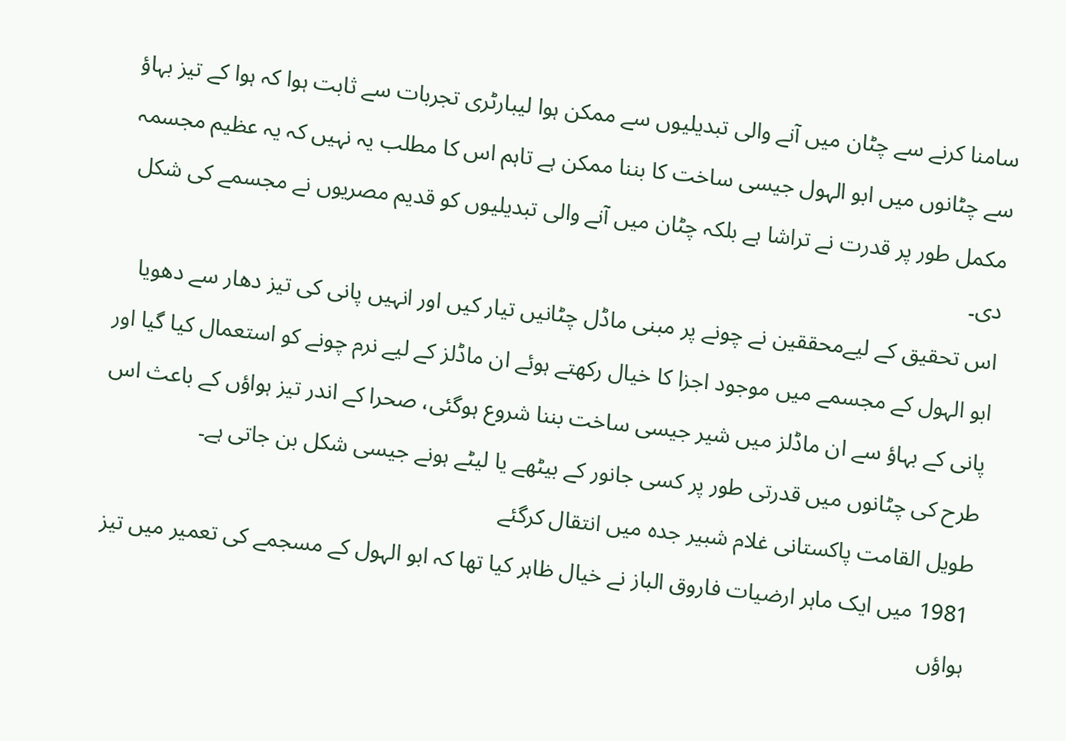سامنا کرنے سے چٹان میں آنے والی تبدیلیوں سے ممکن ہوا لیبارٹری تجربات سے ثابت ہوا کہ ہوا کے تیز بہاؤ سے چٹانوں میں ابو الہول جیسی ساخت کا بننا ممکن ہے تاہم اس کا مطلب یہ نہیں کہ یہ عظیم مجسمہ مکمل طور پر قدرت نے تراشا ہے بلکہ چٹان میں آنے والی تبدیلیوں کو قدیم مصریوں نے مجسمے کی شکل دی۔
اس تحقیق کے لیےمحققین نے چونے پر مبنی ماڈل چٹانیں تیار کیں اور انہیں پانی کی تیز دھار سے دھویا ابو الہول کے مجسمے میں موجود اجزا کا خیال رکھتے ہوئے ان ماڈلز کے لیے نرم چونے کو استعمال کیا گیا اور پانی کے بہاؤ سے ان ماڈلز میں شیر جیسی ساخت بننا شروع ہوگئی، صحرا کے اندر تیز ہواؤں کے باعث اس طرح کی چٹانوں میں قدرتی طور پر کسی جانور کے بیٹھے یا لیٹے ہونے جیسی شکل بن جاتی ہے۔
طویل القامت پاکستانی غلام شبیر جدہ میں انتقال کرگئے
1981 میں ایک ماہر ارضیات فاروق الباز نے خیال ظاہر کیا تھا کہ ابو الہول کے مسجمے کی تعمیر میں تیز ہواؤں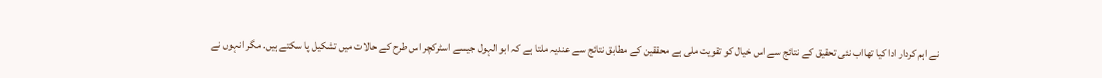نے اہم کردار ادا کیا تھااب نئی تحقیق کے نتائج سے اس خیال کو تقویت ملی ہے محققین کے مطابق نتائج سے عندیہ ملتا ہے کہ ابو الہول جیسے اسٹرکچر اس طرح کے حالات میں تشکیل پا سکتے ہیں. مگر انہوں نے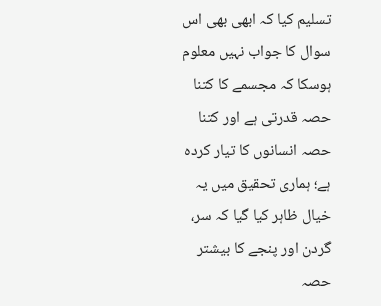تسلیم کیا کہ ابھی بھی اس سوال کا جواب نہیں معلوم ہوسکا کہ مجسمے کا کتنا حصہ قدرتی ہے اور کتنا حصہ انسانوں کا تیار کردہ ہے؛ ہماری تحقیق میں یہ خیال ظاہر کیا گیا کہ سر، گردن اور پنجے کا بیشتر حصہ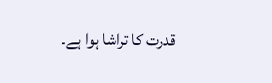قدرت کا تراشا ہوا ہے۔